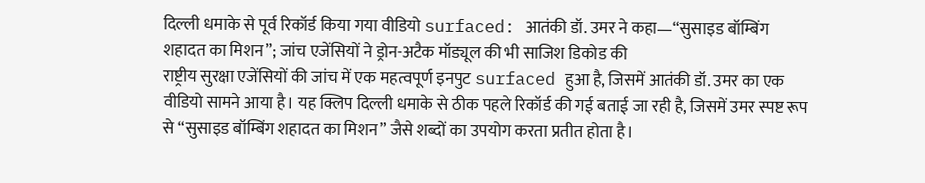दिल्ली धमाके से पूर्व रिकॉर्ड किया गया वीडियो surfaced: आतंकी डॉ. उमर ने कहा—“सुसाइड बॉम्बिंग शहादत का मिशन”; जांच एजेंसियों ने ड्रोन-अटैक मॉड्यूल की भी साजिश डिकोड की
राष्ट्रीय सुरक्षा एजेंसियों की जांच में एक महत्वपूर्ण इनपुट surfaced हुआ है, जिसमें आतंकी डॉ. उमर का एक वीडियो सामने आया है। यह क्लिप दिल्ली धमाके से ठीक पहले रिकॉर्ड की गई बताई जा रही है, जिसमें उमर स्पष्ट रूप से “सुसाइड बॉम्बिंग शहादत का मिशन” जैसे शब्दों का उपयोग करता प्रतीत होता है।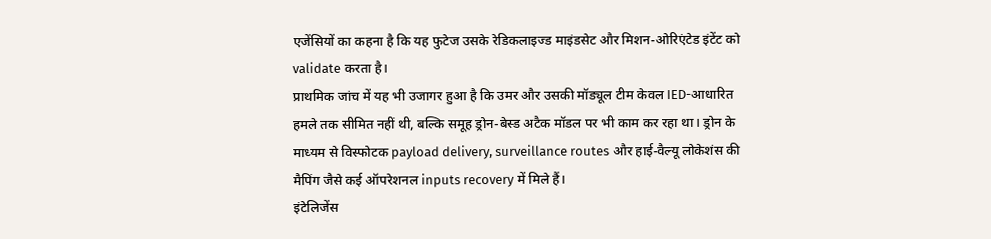एजेंसियों का कहना है कि यह फुटेज उसके रेडिकलाइज्ड माइंडसेट और मिशन-ओरिएंटेड इंटेंट को validate करता है।
प्राथमिक जांच में यह भी उजागर हुआ है कि उमर और उसकी मॉड्यूल टीम केवल IED-आधारित हमले तक सीमित नहीं थी, बल्कि समूह ड्रोन-बेस्ड अटैक मॉडल पर भी काम कर रहा था। ड्रोन के माध्यम से विस्फोटक payload delivery, surveillance routes और हाई-वैल्यू लोकेशंस की मैपिंग जैसे कई ऑपरेशनल inputs recovery में मिले हैं।
इंटेलिजेंस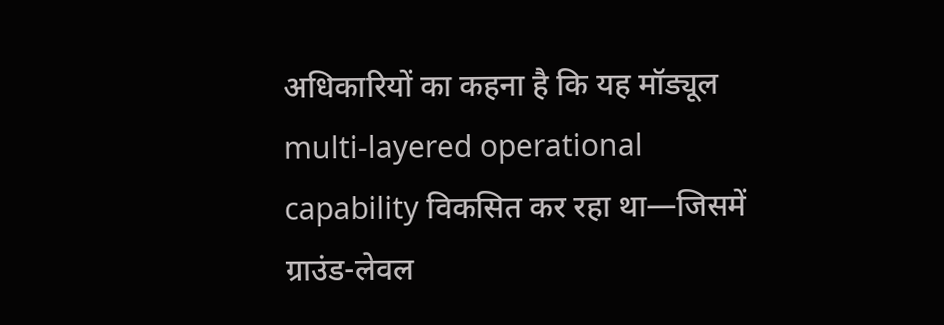अधिकारियों का कहना है कि यह मॉड्यूल multi-layered operational capability विकसित कर रहा था—जिसमें ग्राउंड-लेवल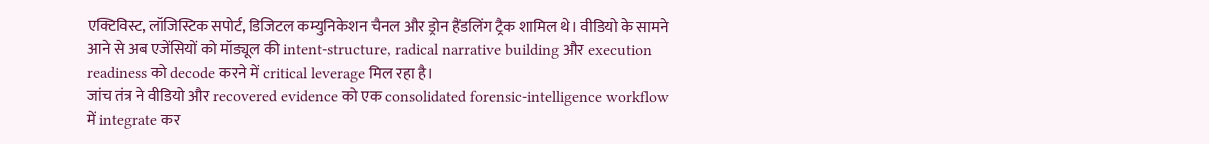एक्टिविस्ट, लॉजिस्टिक सपोर्ट, डिजिटल कम्युनिकेशन चैनल और ड्रोन हैंडलिंग ट्रैक शामिल थे। वीडियो के सामने आने से अब एजेंसियों को मॉड्यूल की intent-structure, radical narrative building और execution readiness को decode करने में critical leverage मिल रहा है।
जांच तंत्र ने वीडियो और recovered evidence को एक consolidated forensic-intelligence workflow में integrate कर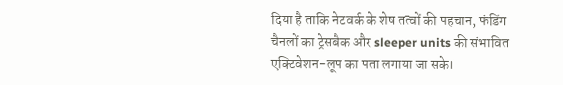दिया है ताकि नेटवर्क के शेष तत्वों की पहचान, फंडिंग चैनलों का ट्रेसबैक और sleeper units की संभावित एक्टिवेशन-लूप का पता लगाया जा सके।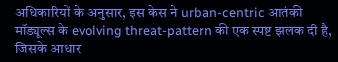अधिकारियों के अनुसार, इस केस ने urban-centric आतंकी मॉड्यूल्स के evolving threat-pattern की एक स्पष्ट झलक दी है, जिसके आधार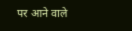पर आने वाले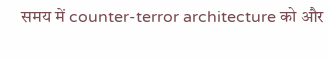समय में counter-terror architecture को और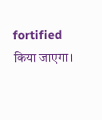fortified किया जाएगा।